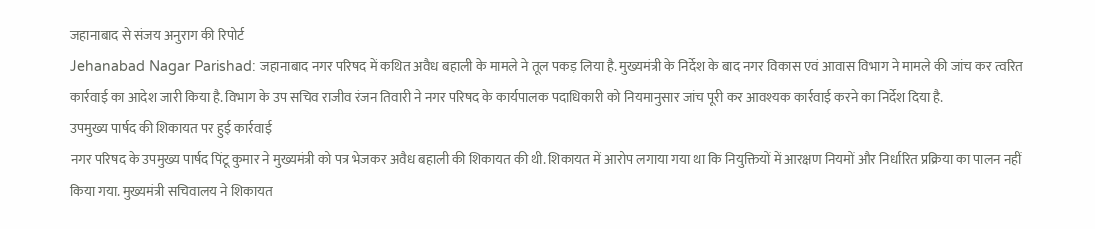जहानाबाद से संजय अनुराग की रिपोर्ट
Jehanabad Nagar Parishad: जहानाबाद नगर परिषद में कथित अवैध बहाली के मामले ने तूल पकड़ लिया है. मुख्यमंत्री के निर्देश के बाद नगर विकास एवं आवास विभाग ने मामले की जांच कर त्वरित कार्रवाई का आदेश जारी किया है. विभाग के उप सचिव राजीव रंजन तिवारी ने नगर परिषद के कार्यपालक पदाधिकारी को नियमानुसार जांच पूरी कर आवश्यक कार्रवाई करने का निर्देश दिया है.
उपमुख्य पार्षद की शिकायत पर हुई कार्रवाई
नगर परिषद के उपमुख्य पार्षद पिंटू कुमार ने मुख्यमंत्री को पत्र भेजकर अवैध बहाली की शिकायत की थी. शिकायत में आरोप लगाया गया था कि नियुक्तियों में आरक्षण नियमों और निर्धारित प्रक्रिया का पालन नहीं किया गया. मुख्यमंत्री सचिवालय ने शिकायत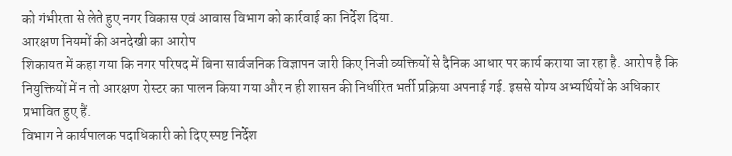को गंभीरता से लेते हुए नगर विकास एवं आवास विभाग को कार्रवाई का निर्देश दिया.
आरक्षण नियमों की अनदेखी का आरोप
शिकायत में कहा गया कि नगर परिषद में बिना सार्वजनिक विज्ञापन जारी किए निजी व्यक्तियों से दैनिक आधार पर कार्य कराया जा रहा है. आरोप है कि नियुक्तियों में न तो आरक्षण रोस्टर का पालन किया गया और न ही शासन की निर्धारित भर्ती प्रक्रिया अपनाई गई. इससे योग्य अभ्यर्थियों के अधिकार प्रभावित हुए हैं.
विभाग ने कार्यपालक पदाधिकारी को दिए स्पष्ट निर्देश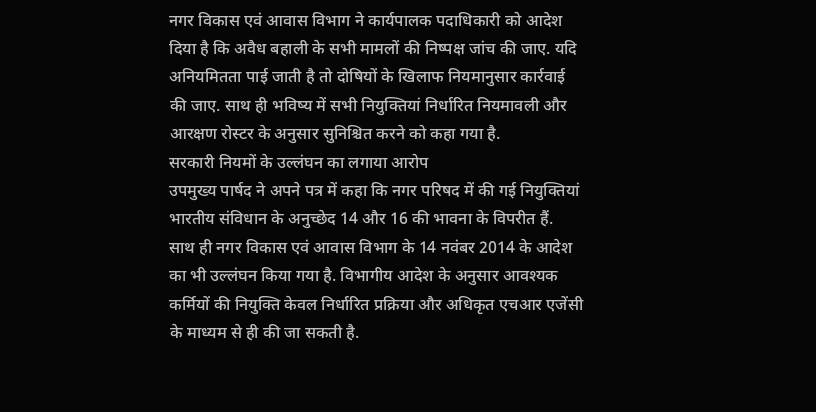नगर विकास एवं आवास विभाग ने कार्यपालक पदाधिकारी को आदेश दिया है कि अवैध बहाली के सभी मामलों की निष्पक्ष जांच की जाए. यदि अनियमितता पाई जाती है तो दोषियों के खिलाफ नियमानुसार कार्रवाई की जाए. साथ ही भविष्य में सभी नियुक्तियां निर्धारित नियमावली और आरक्षण रोस्टर के अनुसार सुनिश्चित करने को कहा गया है.
सरकारी नियमों के उल्लंघन का लगाया आरोप
उपमुख्य पार्षद ने अपने पत्र में कहा कि नगर परिषद में की गई नियुक्तियां भारतीय संविधान के अनुच्छेद 14 और 16 की भावना के विपरीत हैं. साथ ही नगर विकास एवं आवास विभाग के 14 नवंबर 2014 के आदेश का भी उल्लंघन किया गया है. विभागीय आदेश के अनुसार आवश्यक कर्मियों की नियुक्ति केवल निर्धारित प्रक्रिया और अधिकृत एचआर एजेंसी के माध्यम से ही की जा सकती है.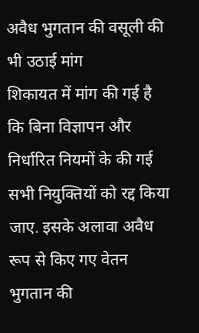अवैध भुगतान की वसूली की भी उठाई मांग
शिकायत में मांग की गई है कि बिना विज्ञापन और निर्धारित नियमों के की गई सभी नियुक्तियों को रद्द किया जाए. इसके अलावा अवैध रूप से किए गए वेतन भुगतान की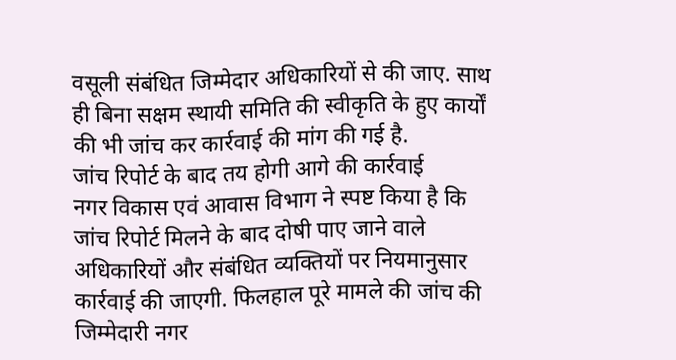वसूली संबंधित जिम्मेदार अधिकारियों से की जाए. साथ ही बिना सक्षम स्थायी समिति की स्वीकृति के हुए कार्यों की भी जांच कर कार्रवाई की मांग की गई है.
जांच रिपोर्ट के बाद तय होगी आगे की कार्रवाई
नगर विकास एवं आवास विभाग ने स्पष्ट किया है कि जांच रिपोर्ट मिलने के बाद दोषी पाए जाने वाले अधिकारियों और संबंधित व्यक्तियों पर नियमानुसार कार्रवाई की जाएगी. फिलहाल पूरे मामले की जांच की जिम्मेदारी नगर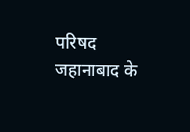परिषद जहानाबाद के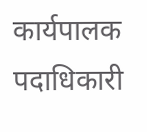कार्यपालक पदाधिकारी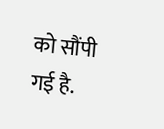को सौंपी गई है.